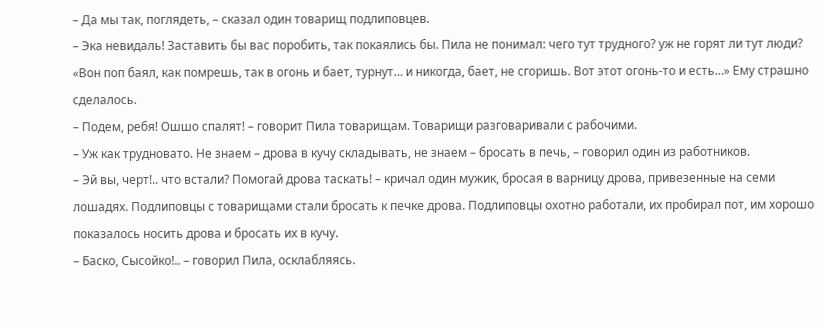– Да мы так, поглядеть, – сказал один товарищ подлиповцев.
– Эка невидаль! Заставить бы вас поробить, так покаялись бы. Пила не понимал: чего тут трудного? уж не горят ли тут люди? «Вон поп баял, как помрешь, так в огонь и бает, турнут… и никогда, бает, не сгоришь. Boт этот огонь-то и есть…» Ему страшно сделалось.
– Подем, ребя! Ошшо спалят! – говорит Пила товарищам. Товарищи разговаривали с рабочими.
– Уж как трудновато. Не знаем – дрова в кучу складывать, не знаем – бросать в печь, – говорил один из работников.
– Эй вы, черт!.. что встали? Помогай дрова таскать! – кричал один мужик, бросая в варницу дрова, привезенные на семи лошадях. Подлиповцы с товарищами стали бросать к печке дрова. Подлиповцы охотно работали, их пробирал пот, им хорошо показалось носить дрова и бросать их в кучу.
– Баско, Сысойко!.. – говорил Пила, осклабляясь.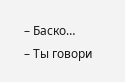– Баско…
– Ты говори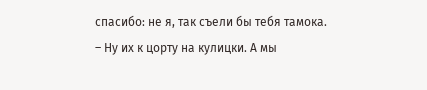спасибо: не я, так съели бы тебя тамока.
– Ну их к цорту на кулицки. А мы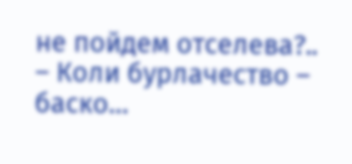не пойдем отселева?..
– Коли бурлачество – баско…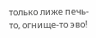только лиже печь-то, огнище-то эво!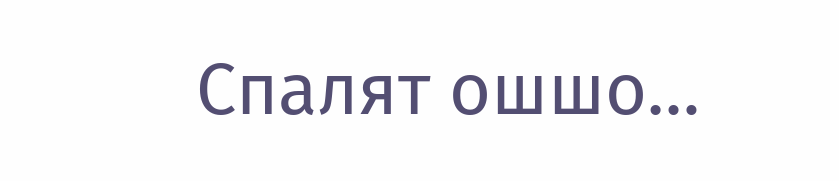Спалят ошшо…